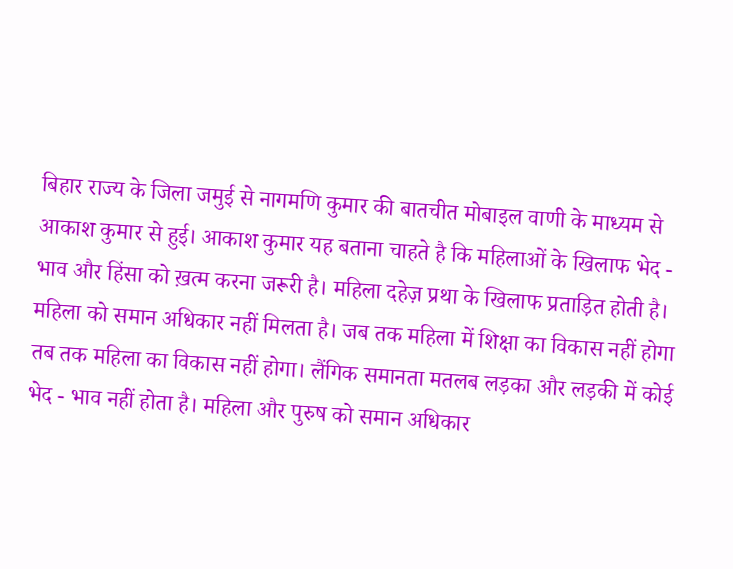बिहार राज्य के जिला जमुई से नागमणि कुमार की बातचीत मोबाइल वाणी के माध्यम से आकाश कुमार से हुई। आकाश कुमार यह बताना चाहते है कि महिलाओं के खिलाफ भेद - भाव और हिंसा को ख़त्म करना जरूरी है। महिला दहेज़ प्रथा के खिलाफ प्रताड़ित होती है। महिला को समान अधिकार नहीं मिलता है। जब तक महिला में शिक्षा का विकास नहीं होगा तब तक महिला का विकास नहीं होगा। लैंगिक समानता मतलब लड़का और लड़की में कोई भेद - भाव नहीं होता है। महिला और पुरुष को समान अधिकार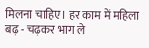मिलना चाहिए। हर काम में महिला बढ़ - चढ़कर भाग ले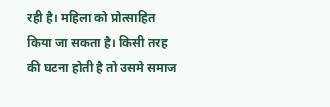रही है। महिला को प्रोत्साहित किया जा सकता है। किसी तरह की घटना होती है तो उसमे समाज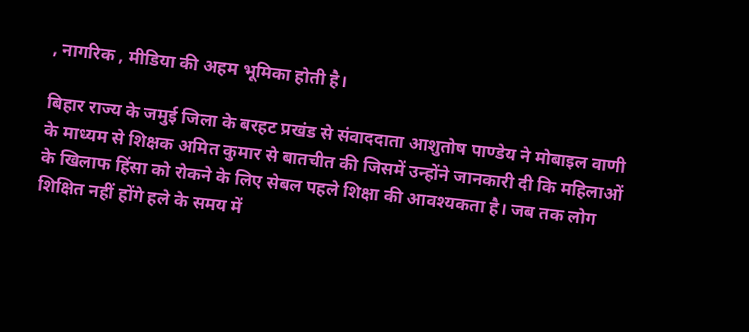, नागरिक , मीडिया की अहम भूमिका होती है।

बिहार राज्य के जमुई जिला के बरहट प्रखंड से संवाददाता आशुतोष पाण्डेय ने मोबाइल वाणी के माध्यम से शिक्षक अमित कुमार से बातचीत की जिसमें उन्होंने जानकारी दी कि महिलाओं के खिलाफ हिंसा को रोकने के लिए सेबल पहले शिक्षा की आवश्यकता है। जब तक लोग शिक्षित नहीं होंगे हले के समय में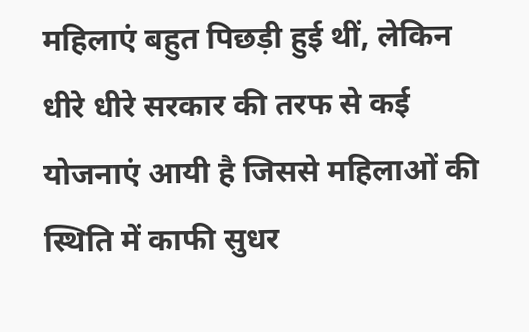महिलाएं बहुत पिछड़ी हुई थीं, लेकिन धीरे धीरे सरकार की तरफ से कई योजनाएं आयी है जिससे महिलाओं की स्थिति में काफी सुधर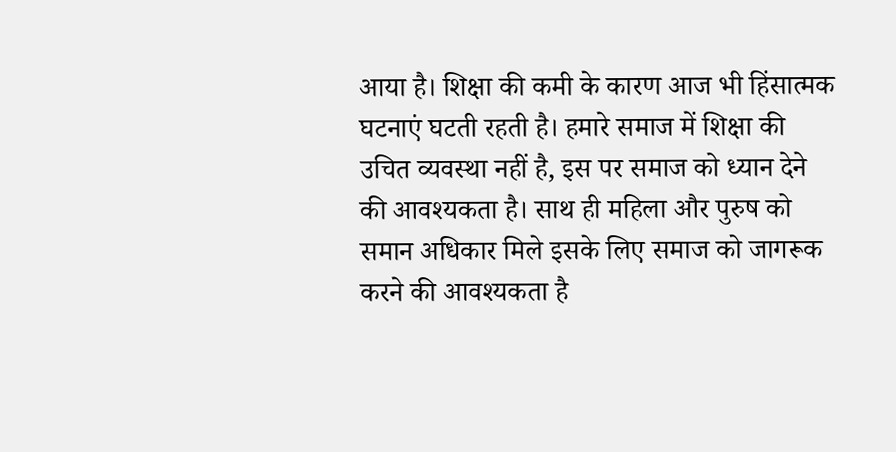आया है। शिक्षा की कमी के कारण आज भी हिंसात्मक घटनाएं घटती रहती है। हमारे समाज में शिक्षा की उचित व्यवस्था नहीं है, इस पर समाज को ध्यान देने की आवश्यकता है। साथ ही महिला और पुरुष को समान अधिकार मिले इसके लिए समाज को जागरूक करने की आवश्यकता है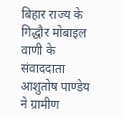बिहार राज्य के गिद्धौर मोबाइल वाणी के संवाददाता आशुतोष पाण्डेय ने ग्रामीण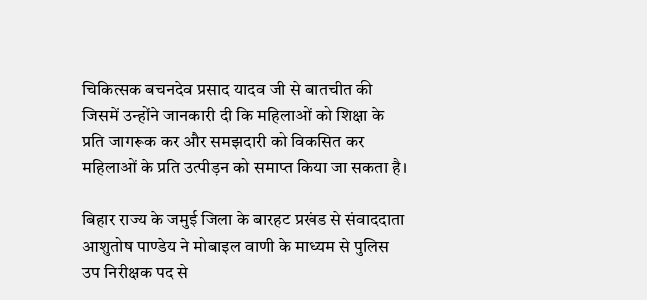चिकित्सक बचनदेव प्रसाद यादव जी से बातचीत की जिसमें उन्होंने जानकारी दी कि महिलाओं को शिक्षा के प्रति जागरूक कर और समझदारी को विकसित कर महिलाओं के प्रति उत्पीड़न को समाप्त किया जा सकता है।

बिहार राज्य के जमुई जिला के बारहट प्रखंड से संवाददाता आशुतोष पाण्डेय ने मोबाइल वाणी के माध्यम से पुलिस उप निरीक्षक पद से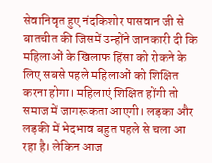सेवानिवृत हुए नंदकिशोर पासवान जी से बातचीत की जिसमें उन्होंने जानकारी दी कि महिलाओं के खिलाफ हिंसा को रोकने के लिए सबसे पहले महिलाओं को शिक्षित करना होगा। महिलाएं शिक्षित होंगी तो समाज में जागरूकता आएगी। लड़का और लड़की में भेदभाव बहुत पहले से चला आ रहा है। लेकिन आज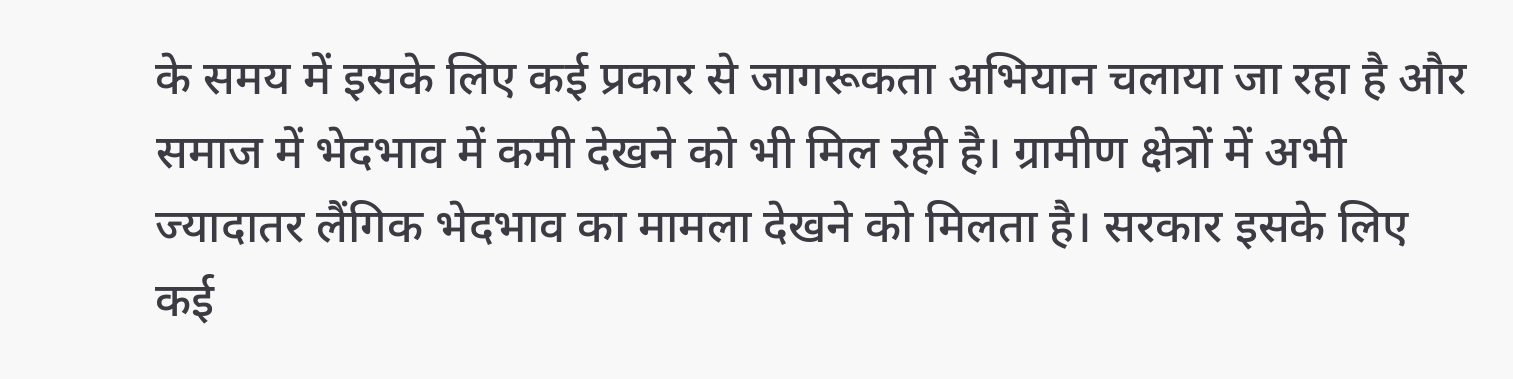के समय में इसके लिए कई प्रकार से जागरूकता अभियान चलाया जा रहा है और समाज में भेदभाव में कमी देखने को भी मिल रही है। ग्रामीण क्षेत्रों में अभी ज्यादातर लैंगिक भेदभाव का मामला देखने को मिलता है। सरकार इसके लिए कई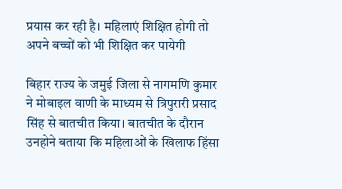प्रयास कर रही है। महिलाएं शिक्षित होगी तो अपने बच्चों को भी शिक्षित कर पायेगी

बिहार राज्य के जमुई जिला से नागमणि कुमार ने मोबाइल वाणी के माध्यम से त्रिपुरारी प्रसाद सिंह से बातचीत किया। बातचीत के दौरान उनहोने बताया कि महिलाओं के खिलाफ हिंसा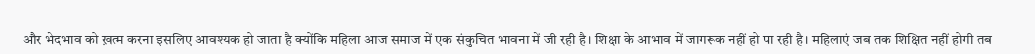और भेदभाव को ख़त्म करना इसलिए आवश्यक हो जाता है क्योंकि महिला आज समाज में एक संकुचित भावना में जी रही है। शिक्षा के आभाव में जागरूक नहीं हो पा रही है। महिलाएं जब तक शिक्षित नहीं होगी तब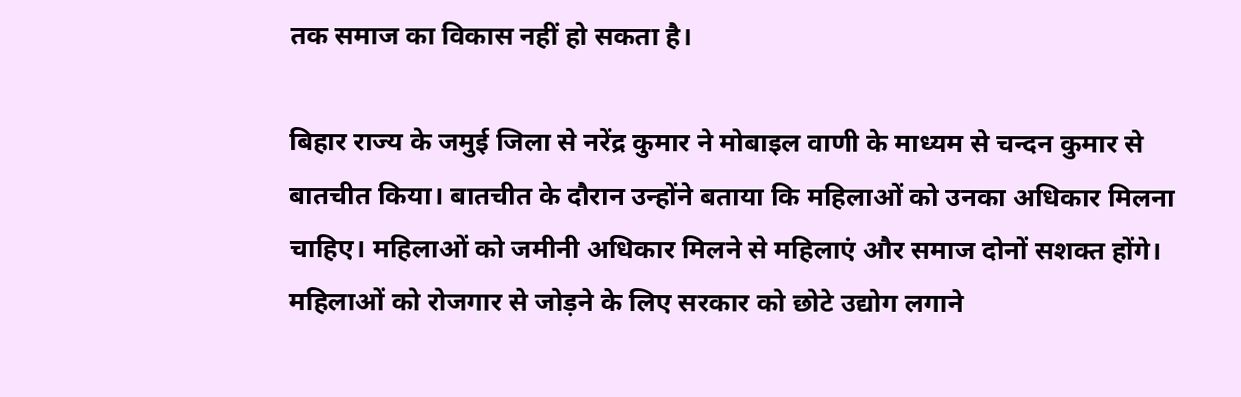तक समाज का विकास नहीं हो सकता है।

बिहार राज्य के जमुई जिला से नरेंद्र कुमार ने मोबाइल वाणी के माध्यम से चन्दन कुमार से बातचीत किया। बातचीत के दौरान उन्होंने बताया कि महिलाओं को उनका अधिकार मिलना चाहिए। महिलाओं को जमीनी अधिकार मिलने से महिलाएं और समाज दोनों सशक्त होंगे। महिलाओं को रोजगार से जोड़ने के लिए सरकार को छोटे उद्योग लगाने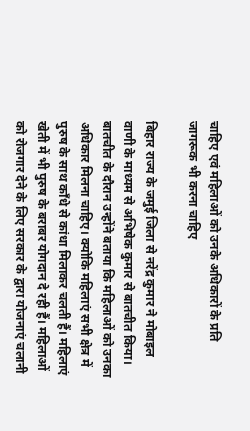चाहिए एवं महिलाओं को उनके अधिकारों के प्रति जागरूक भी करना चाहिए

बिहार राज्य के जमुई जिला से नरेंद्र कुमार ने मोबाइल वाणी के माध्यम से अभिषेक कुमार से बातचीत किया। बातचीत के दौरान उन्होंने बताया कि महिलाओं को उनका अधिकार मिलना चाहिए। क्योकि महिलाएं सभी क्षेत्र में पुरुष के साथ काँधे से कांधा मिलाकर चलती हैं। महिलाएं खेती में भी पुरुष के बराबर योगदान दे रही हैं। महिलाओं को रोजगार देने के लिए सरकार के द्वारा योजनाएं चलानी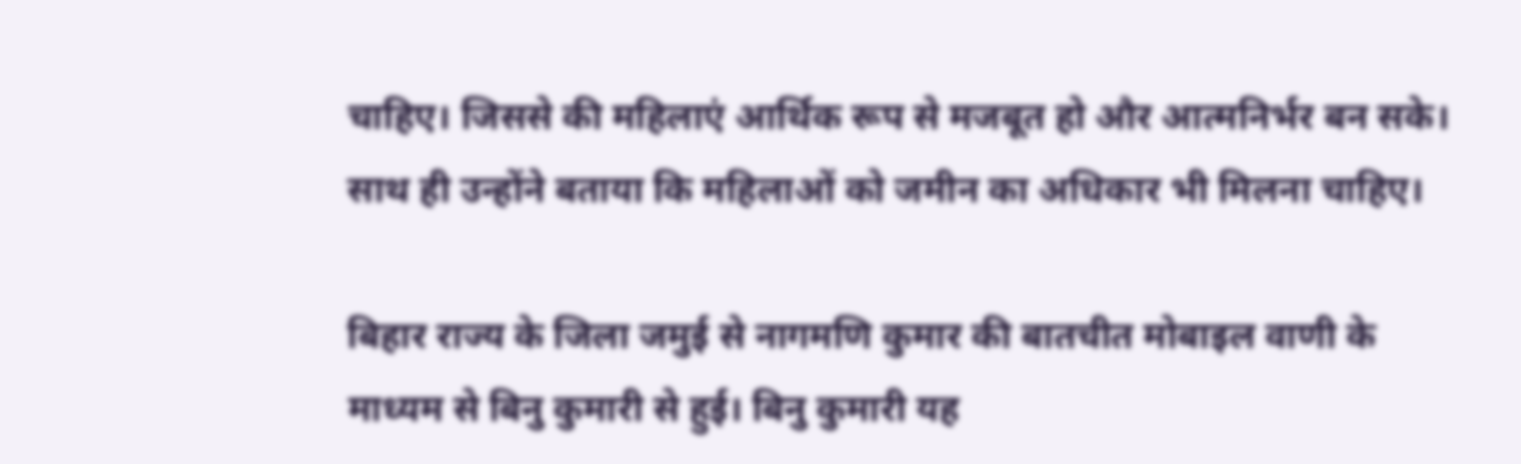चाहिए। जिससे की महिलाएं आर्थिक रूप से मजबूत हो और आत्मनिर्भर बन सके। साथ ही उन्होंने बताया कि महिलाओं को जमीन का अधिकार भी मिलना चाहिए।

बिहार राज्य के जिला जमुई से नागमणि कुमार की बातचीत मोबाइल वाणी के माध्यम से बिनु कुमारी से हुई। बिनु कुमारी यह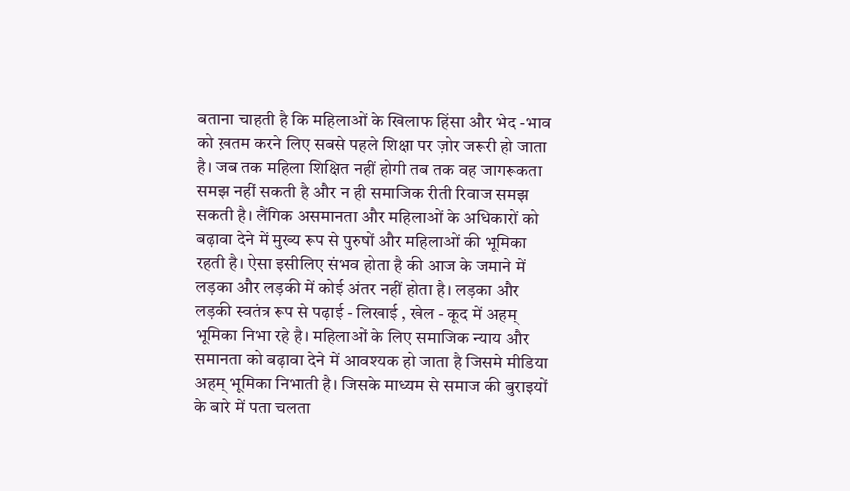बताना चाहती है कि महिलाओं के खिलाफ हिंसा और भेद -भाव को ख़तम करने लिए सबसे पहले शिक्षा पर ज़ोर जरूरी हो जाता है। जब तक महिला शिक्षित नहीं होगी तब तक वह जागरूकता समझ नहीं सकती है और न ही समाजिक रीती रिवाज समझ सकती है। लैंगिक असमानता और महिलाओं के अधिकारों को बढ़ावा देने में मुख्य रूप से पुरुषों और महिलाओं की भूमिका रहती है। ऐसा इसीलिए संभव होता है की आज के जमाने में लड़का और लड़की में कोई अंतर नहीं होता है। लड़का और लड़की स्वतंत्र रूप से पढ़ाई - लिखाई , खेल - कूद में अहम् भूमिका निभा रहे है। महिलाओं के लिए समाजिक न्याय और समानता को बढ़ावा देने में आवश्यक हो जाता है जिसमे मीडिया अहम् भूमिका निभाती है। जिसके माध्यम से समाज की बुराइयों के बारे में पता चलता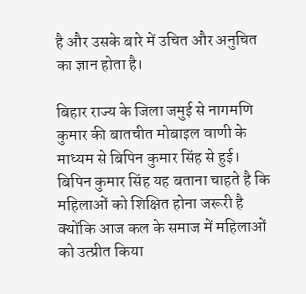है और उसके बारे में उचित और अनुचित का ज्ञान होता है।

बिहार राज्य के जिला जमुई से नागमणि कुमार की बातचीत मोबाइल वाणी के माध्यम से बिपिन कुमार सिंह से हुई। बिपिन कुमार सिंह यह बताना चाहते है कि महिलाओं को शिक्षित होना जरूरी है क्योंकि आज कल के समाज में महिलाओं को उत्प्रीत किया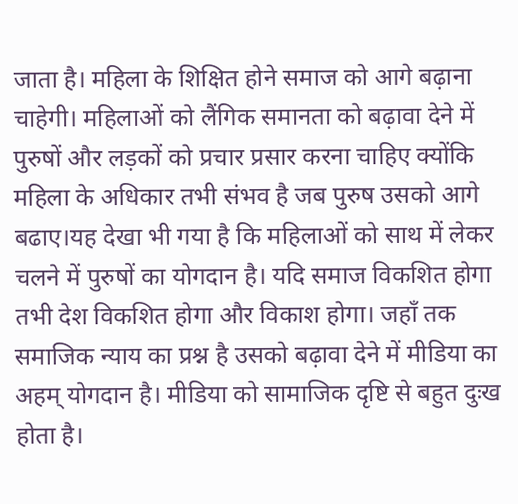जाता है। महिला के शिक्षित होने समाज को आगे बढ़ाना चाहेगी। महिलाओं को लैंगिक समानता को बढ़ावा देने में पुरुषों और लड़कों को प्रचार प्रसार करना चाहिए क्योंकि महिला के अधिकार तभी संभव है जब पुरुष उसको आगे बढाए।यह देखा भी गया है कि महिलाओं को साथ में लेकर चलने में पुरुषों का योगदान है। यदि समाज विकशित होगा तभी देश विकशित होगा और विकाश होगा। जहाँ तक समाजिक न्याय का प्रश्न है उसको बढ़ावा देने में मीडिया का अहम् योगदान है। मीडिया को सामाजिक दृष्टि से बहुत दुःख होता है।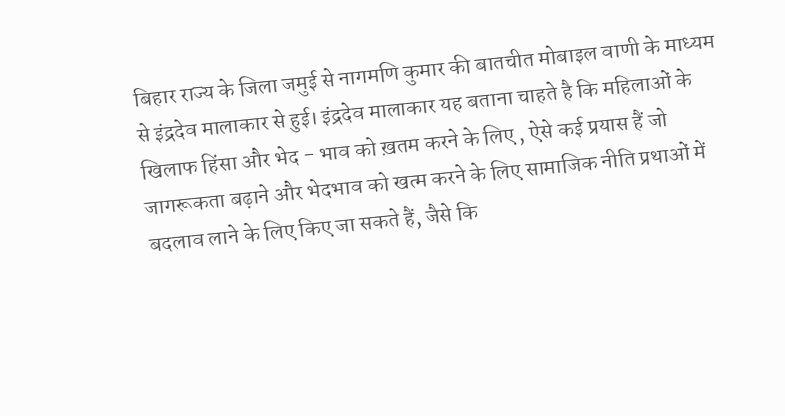बिहार राज्य के जिला जमुई से नागमणि कुमार की बातचीत मोबाइल वाणी के माध्यम से इंद्रदेव मालाकार से हुई। इंद्रदेव मालाकार यह बताना चाहते है कि महिलाओं के खिलाफ हिंसा और भेद - भाव को ख़तम करने के लिए , ऐसे कई प्रयास हैं जो जागरूकता बढ़ाने और भेदभाव को खत्म करने के लिए सामाजिक नीति प्रथाओं में बदलाव लाने के लिए किए जा सकते हैं, जैसे कि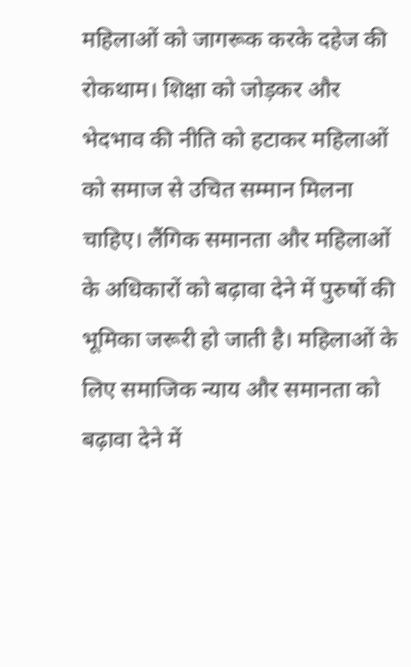महिलाओं को जागरूक करके दहेज की रोकथाम। शिक्षा को जोड़कर और भेदभाव की नीति को हटाकर महिलाओं को समाज से उचित सम्मान मिलना चाहिए। लैंगिक समानता और महिलाओं के अधिकारों को बढ़ावा देने में पुरुषों की भूमिका जरूरी हो जाती है। महिलाओं के लिए समाजिक न्याय और समानता को बढ़ावा देने में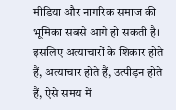मीडिया और नागरिक समाज की भूमिका सबसे आगे हो सकती है। इसलिए अत्याचारों के शिकार होते हैं, अत्याचार होते हैं, उत्पीड़न होते हैं, ऐसे समय में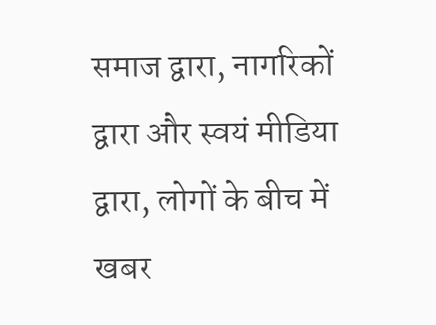समाज द्वारा, नागरिकों द्वारा और स्वयं मीडिया द्वारा, लोगों के बीच में खबर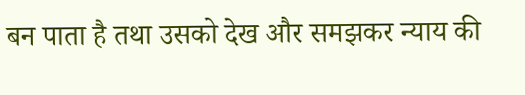बन पाता है तथा उसको देख और समझकर न्याय की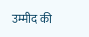उम्मीद की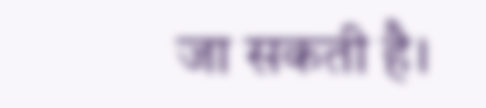जा सकती है।